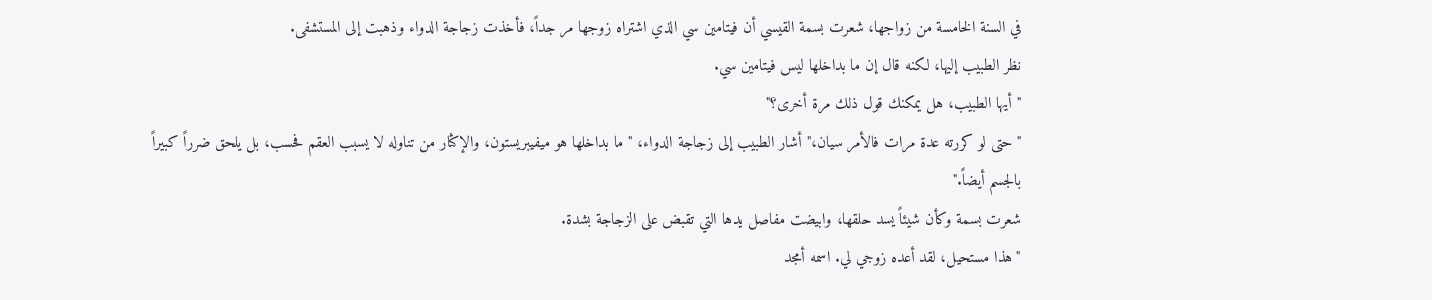في السنة الخامسة من زواجها، شعرت بسمة القيسي أن فيتامين سي الذي اشتراه زوجها مر جداً، فأخذت زجاجة الدواء وذهبت إلى المستشفى.
نظر الطبيب إليها، لكنه قال إن ما بداخلها ليس فيتامين سي.
"أيها الطبيب، هل يمكنك قول ذلك مرة أخرى؟"
"حتى لو كررته عدة مرات فالأمر سيان،" أشار الطبيب إلى زجاجة الدواء، "ما بداخلها هو ميفيبريستون، والإكثار من تناوله لا يسبب العقم فحسب، بل يلحق ضرراً كبيراً بالجسم أيضاً."
شعرت بسمة وكأن شيئاً يسد حلقها، وابيضت مفاصل يدها التي تقبض على الزجاجة بشدة.
"هذا مستحيل، لقد أعده زوجي لي. اسمه أمجد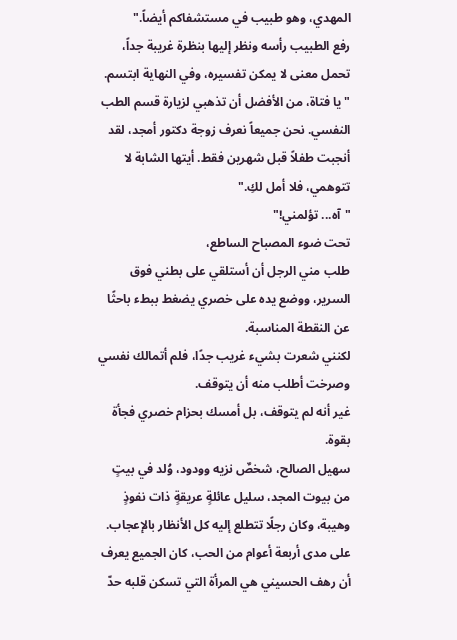المهدي، وهو طبيب في مستشفاكم أيضاً."
رفع الطبيب رأسه ونظر إليها بنظرة غريبة جداً، تحمل معنى لا يمكن تفسيره، وفي النهاية ابتسم.
"يا فتاة، من الأفضل أن تذهبي لزيارة قسم الطب النفسي. نحن جميعاً نعرف زوجة دكتور أمجد، لقد أنجبت طفلاً قبل شهرين فقط. أيتها الشابة لا تتوهمي، فلا أمل لكِ."
"آه... تؤلمني!"
تحت ضوء المصباح الساطع،
طلب مني الرجل أن أستلقي على بطني فوق السرير، ووضع يده على خصري يضغط ببطء باحثًا عن النقطة المناسبة.
لكنني شعرت بشيء غريب جدًا، فلم أتمالك نفسي وصرخت أطلب منه أن يتوقف.
غير أنه لم يتوقف، بل أمسك بحزام خصري فجأة بقوة.
سهيل الصالح، شخصٌ نزيه وودود، وُلد في بيتٍ من بيوت المجد، سليل عائلةٍ عريقةٍ ذات نفوذٍ وهيبة، وكان رجلًا تتطلع إليه كل الأنظار بالإعجاب.
على مدى أربعة أعوام من الحب، كان الجميع يعرف أن رهف الحسيني هي المرأة التي تسكن قلبه حدّ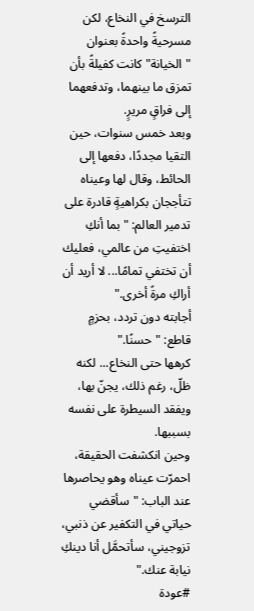الترسخ في النخاع، لكن مسرحيةً واحدةً بعنوان "الخيانة" كانت كفيلةً بأن تمزق ما بينهما، وتدفعهما إلى فراقٍ مريرٍ.
وبعد خمس سنوات، حين التقيا مجددًا، دفعها إلى الحائط، وقال لها وعيناه تتأججان بكراهيةٍ قادرة على تدمير العالم: "بما أنكِ اختفيتِ من عالمي، فعليك أن تختفي تمامًا... لا أريد أن أراكِ مرةً أخرى."
أجابته دون تردد، بحزمٍ قاطع: "حسنًا."
كرهها حتى النخاع... لكنه ظلّ، رغم ذلك، يجنّ بها، ويفقد السيطرة على نفسه بسببها.
وحين انكشفت الحقيقة، احمرّت عيناه وهو يحاصرها عند الباب: "سأقضي حياتي في التكفير عن ذنبي، تزوجيني، سأتحمَّل أنا دينكِ نيابة عنك."
#عودة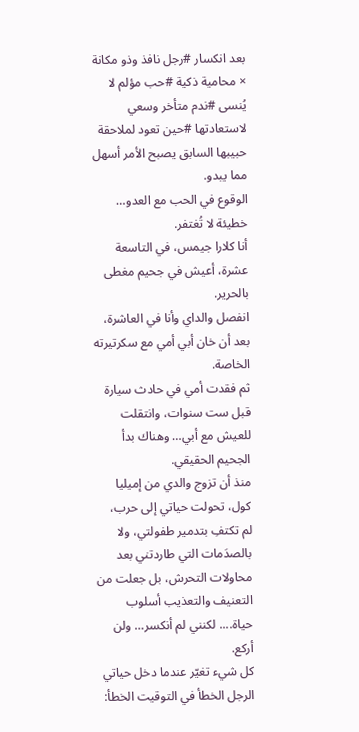بعد انكسار #رجل نافذ وذو مكانة × محامية ذكية #حب مؤلم لا يُنسى #ندم متأخر وسعي لاستعادتها #حين تعود لملاحقة حبيبها السابق يصبح الأمر أسهل مما يبدو.
الوقوع في الحب مع العدو… خطيئة لا تُغتفر.
أنا كلارا جيمس، في التاسعة عشرة، أعيش في جحيم مغطى بالحرير.
انفصل والداي وأنا في العاشرة، بعد أن خان أبي أمي مع سكرتيرته الخاصة.
ثم فقدت أمي في حادث سيارة قبل ست سنوات، وانتقلت للعيش مع أبي… وهناك بدأ الجحيم الحقيقي.
منذ أن تزوج والدي من إميليا كول، تحولت حياتي إلى حرب،
لم تكتفِ بتدمير طفولتي، ولا بالصدَمات التي طاردتني بعد محاولات التحرش، بل جعلت من التعنيف والتعذيب أسلوب حياة.... لكنني لم أنكسر… ولن أركع.
كل شيء تغيّر عندما دخل حياتي الرجل الخطأ في التوقيت الخطأ: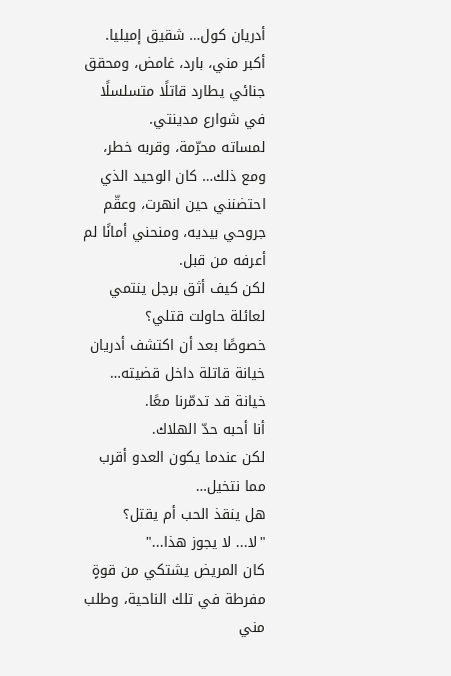أدريان كول… شقيق إميليا.
أكبر مني، بارد، غامض، ومحقق جنائي يطارد قاتلًا متسلسلًا في شوارع مدينتي.
لمساته محرّمة، وقربه خطر، ومع ذلك… كان الوحيد الذي احتضنني حين انهرت، وعقّم جروحي بيديه، ومنحني أمانًا لم أعرفه من قبل.
لكن كيف أثق برجل ينتمي لعائلة حاولت قتلي؟
خصوصًا بعد أن اكتشف أدريان خيانة قاتلة داخل قضيته… خيانة قد تدمّرنا معًا.
أنا أحبه حدّ الهلاك.
لكن عندما يكون العدو أقرب مما نتخيل…
هل ينقذ الحب أم يقتل؟
"لا... لا يجوز هذا..."
كان المريض يشتكي من قوةٍ مفرطة في تلك الناحية، وطلب مني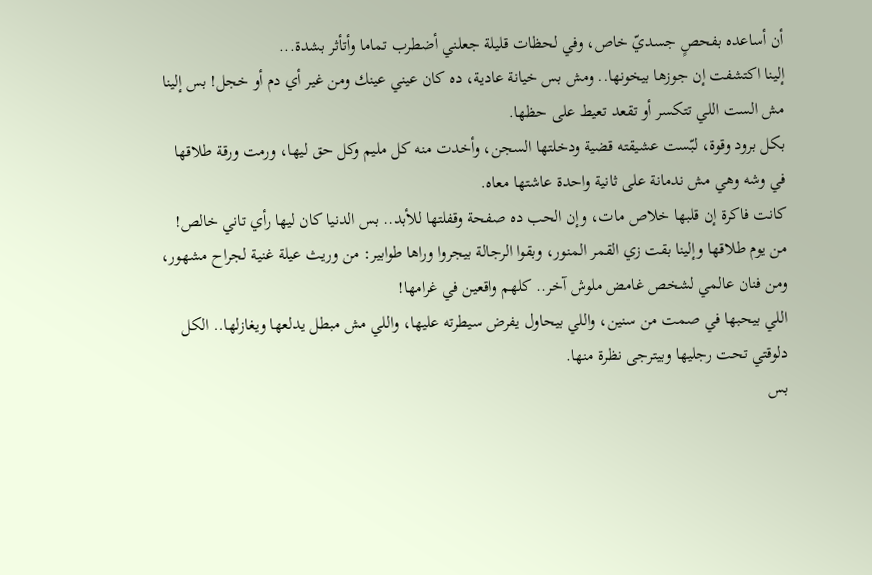أن أساعده بفحصٍ جسديّ خاص، وفي لحظات قليلة جعلني أضطرب تماما وأتأثر بشدة...
إلينا اكتشفت إن جوزها بيخونها.. ومش بس خيانة عادية، ده كان عيني عينك ومن غير أي دم أو خجل! بس إلينا مش الست اللي تتكسر أو تقعد تعيط على حظها.
بكل برود وقوة، لبّست عشيقته قضية ودخلتها السجن، وأخدت منه كل مليم وكل حق ليها، ورمت ورقة طلاقها في وشه وهي مش ندمانة على ثانية واحدة عاشتها معاه.
كانت فاكرة إن قلبها خلاص مات، وإن الحب ده صفحة وقفلتها للأبد.. بس الدنيا كان ليها رأي تاني خالص!
من يوم طلاقها وإلينا بقت زي القمر المنور، وبقوا الرجالة بيجروا وراها طوابير: من وريث عيلة غنية لجراح مشهور، ومن فنان عالمي لشخص غامض ملوش آخر.. كلهم واقعين في غرامها!
اللي بيحبها في صمت من سنين، واللي بيحاول يفرض سيطرته عليها، واللي مش مبطل يدلعها ويغازلها.. الكل دلوقتي تحت رجليها وبيترجى نظرة منها.
بس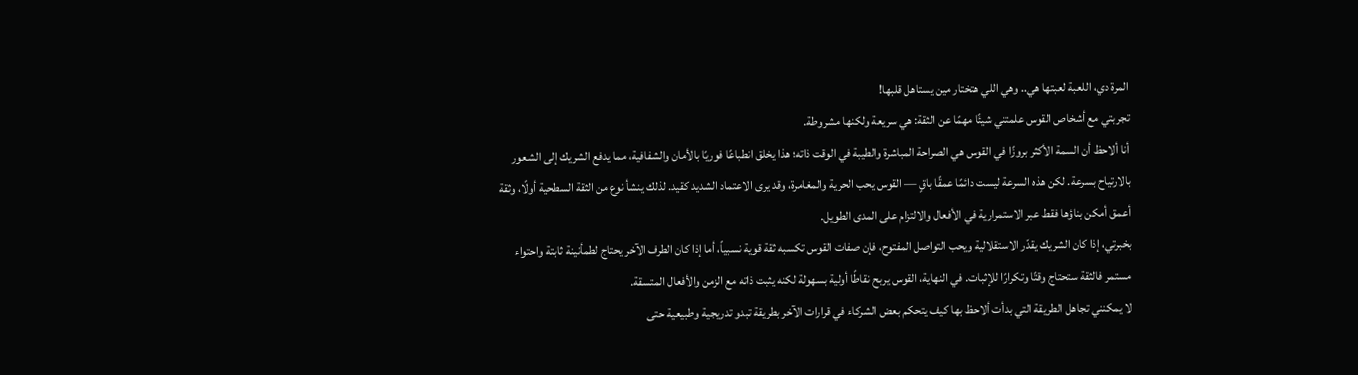المرة دي، اللعبة لعبتها هي.. وهي اللي هتختار مين يستاهل قلبها!
تجربتي مع أشخاص القوس علمتني شيئًا مهمًا عن الثقة: هي سريعة ولكنها مشروطة.
أنا ألاحظ أن السمة الأكثر بروزًا في القوس هي الصراحة المباشرة والطيبة في الوقت ذاته؛ هذا يخلق انطباعًا فوريًا بالأمان والشفافية، مما يدفع الشريك إلى الشعور بالارتياح بسرعة. لكن هذه السرعة ليست دائمًا عمقًا باقٍ — القوس يحب الحرية والمغامرة، وقد يرى الاعتماد الشديد كقيد. لذلك ينشأ نوع من الثقة السطحية أولًا، وثقة أعمق أمكن بناؤها فقط عبر الاستمرارية في الأفعال والالتزام على المدى الطويل.
بخبرتي، إذا كان الشريك يقدّر الاستقلالية ويحب التواصل المفتوح، فإن صفات القوس تكسبه ثقة قوية نسبياً، أما إذا كان الطرف الآخر يحتاج لطمأنينة ثابتة واحتواء مستمر فالثقة ستحتاج وقتًا وتكرارًا للإثبات. في النهاية، القوس يربح نقاطًا أولية بسهولة لكنه يثبت ذاته مع الزمن والأفعال المتسقة.
لا يمكنني تجاهل الطريقة التي بدأت ألاحظ بها كيف يتحكم بعض الشركاء في قرارات الآخر بطريقة تبدو تدريجية وطبيعية حتى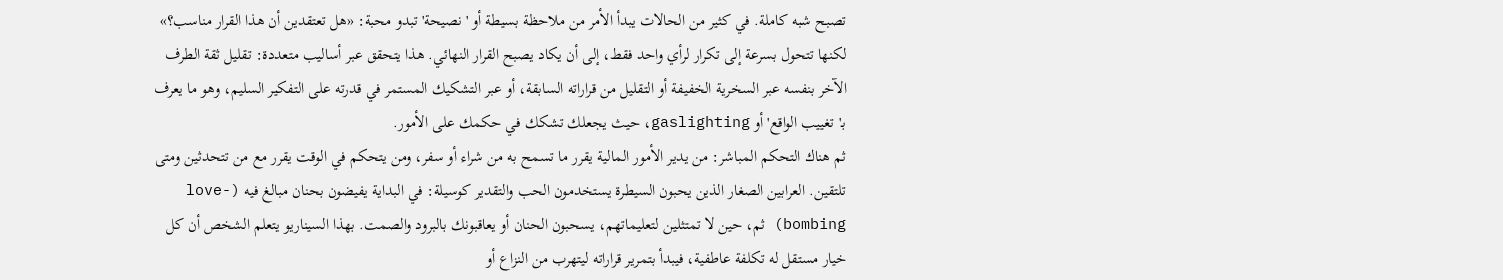تصبح شبه كاملة. في كثير من الحالات يبدأ الأمر من ملاحظة بسيطة أو 'نصيحة' تبدو محبة: «هل تعتقدين أن هذا القرار مناسب؟» لكنها تتحول بسرعة إلى تكرار لرأي واحد فقط، إلى أن يكاد يصبح القرار النهائي. هذا يتحقق عبر أساليب متعددة: تقليل ثقة الطرف الآخر بنفسه عبر السخرية الخفيفة أو التقليل من قراراته السابقة، أو عبر التشكيك المستمر في قدرته على التفكير السليم، وهو ما يعرف بـ'تغييب الواقع' أو gaslighting، حيث يجعلك تشكك في حكمك على الأمور.
ثم هناك التحكم المباشر: من يدير الأمور المالية يقرر ما تسمح به من شراء أو سفر، ومن يتحكم في الوقت يقرر مع من تتحدثين ومتى تلتقين. العرابين الصغار الذين يحبون السيطرة يستخدمون الحب والتقدير كوسيلة: في البداية يفيضون بحنان مبالغ فيه (love-bombing) ثم، حين لا تمتثلين لتعليماتهم، يسحبون الحنان أو يعاقبونك بالبرود والصمت. بهذا السيناريو يتعلم الشخص أن كل خيار مستقل له تكلفة عاطفية، فيبدأ بتمرير قراراته ليتهرب من النزاع أو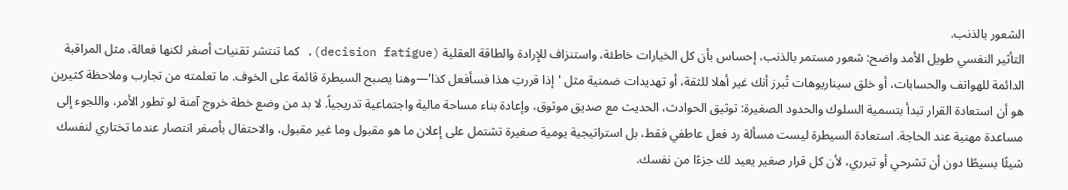الشعور بالذنب.
التأثير النفسي طويل الأمد واضح: شعور مستمر بالذنب، إحساس بأن كل الخيارات خاطئة، واستنزاف للإرادة والطاقة العقلية (decision fatigue). كما تنتشر تقنيات أصغر لكنها فعالة، مثل المراقبة الدائمة للهواتف والحسابات، أو خلق سيناريوهات تُبرز أنك غير أهلا للثقة، أو تهديدات ضمنية مثل 'إذا قررتِ هذا فسأفعل كذا'—وهنا يصبح السيطرة قائمة على الخوف. ما تعلمته من تجارب وملاحظة كثيرين هو أن استعادة القرار تبدأ بتسمية السلوك والحدود الصغيرة: توثيق الحوادث، الحديث مع صديق موثوق، وإعادة بناء مساحة مالية واجتماعية تدريجياً. لا بد من وضع خطة خروج آمنة لو تطور الأمر، واللجوء إلى مساعدة مهنية عند الحاجة. استعادة السيطرة ليست مسألة رد فعل عاطفي فقط، بل استراتيجية يومية صغيرة تشتمل على إعلان ما هو مقبول وما غير مقبول، والاحتفال بأصغر انتصار عندما تختاري لنفسك شيئًا بسيطًا دون أن تشرحي أو تبرري، لأن كل قرار صغير يعيد لك جزءًا من نفسك.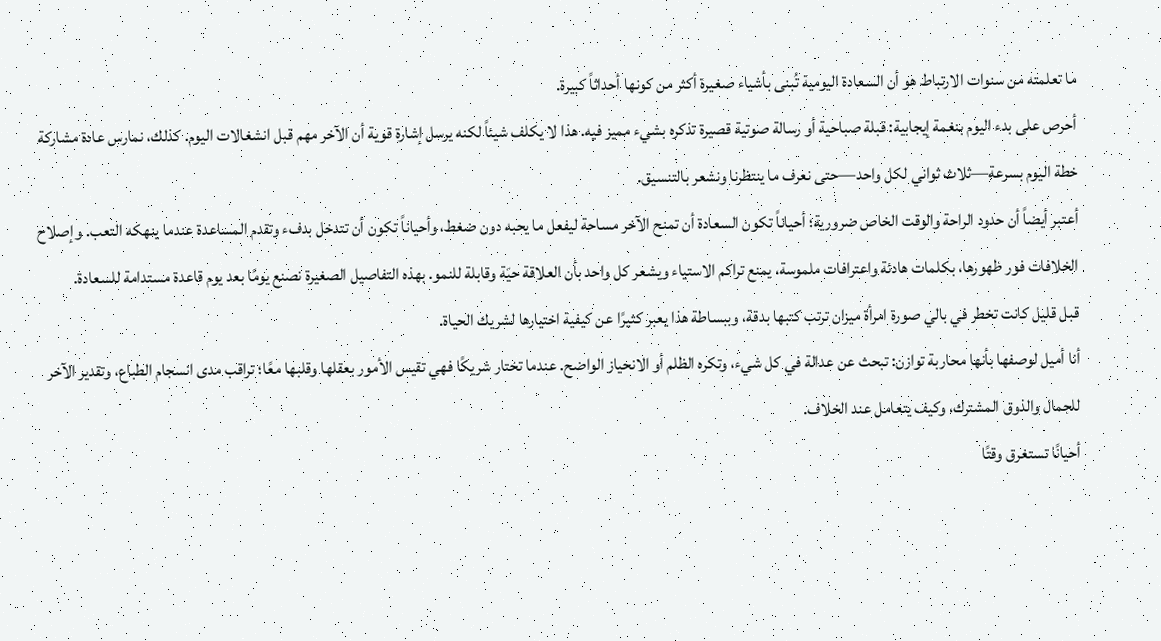ما تعلمته من سنوات الارتباط هو أن السعادة اليومية تُبنى بأشياء صغيرة أكثر من كونها أحداثاً كبيرة.
أحرص على بدء اليوم بنغمة إيجابية: قبلة صباحية أو رسالة صوتية قصيرة تذكره بشيء مميز فيه. هذا لا يكلف شيئاً لكنه يرسل إشارة قوية أن الآخر مهم قبل انشغالات اليوم. كذلك، نمارس عادة مشاركة خطة اليوم بسرعة—ثلاث ثواني لكل واحد—حتى نعرف ما ينتظرنا ونشعر بالتنسيق.
أعتبر أيضاً أن حدود الراحة والوقت الخاص ضرورية؛ أحياناً تكون السعادة أن تمنح الآخر مساحة ليفعل ما يحبه دون ضغط، وأحياناً تكون أن تتدخل بدفء وتقدم المساعدة عندما ينهكه التعب. وإصلاح الخلافات فور ظهورها، بكلمات هادئة واعترافات ملموسة، يمنع تراكم الاستياء ويشعر كل واحد بأن العلاقة حيّة وقابلة للنمو. بهذه التفاصيل الصغيرة نصنع يومًا بعد يوم قاعدة مستدامة للسعادة.
قبل قليل كانت تخطر في بالي صورة امرأة ميزان ترتب كتبها بدقة، وببساطة هذا يعبر كثيرًا عن كيفية اختيارها لشريك الحياة.
أنا أميل لوصفها بأنها محاربة توازن: تبحث عن عدالة في كل شيء، وتكره الظلم أو الانحياز الواضح. عندما تختار شريكًا فهي تقيس الأمور بعقلها وقلبها معًا؛ تراقب مدى انسجام الطباع، وتقدير الآخر للجمال والذوق المشترك، وكيف يتعامل عند الخلاف.
أحيانًا تستغرق وقتًا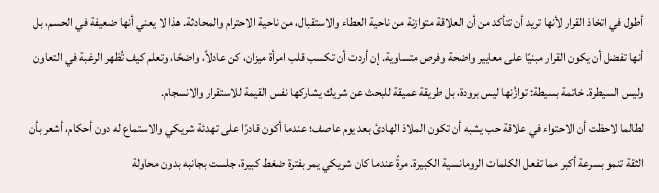أطول في اتخاذ القرار لأنها تريد أن تتأكد من أن العلاقة متوازنة من ناحية العطاء والاستقبال، من ناحية الاحترام والمحادثة. هذا لا يعني أنها ضعيفة في الحسم، بل أنها تفضل أن يكون القرار مبنيًا على معايير واضحة وفرص متساوية. إن أردت أن تكسب قلب امرأة ميزان، كن عادلاً، واضحًا، وتعلم كيف تُظهر الرغبة في التعاون وليس السيطرة. خاتمة بسيطة: توازُنها ليس برودة، بل طريقة عميقة للبحث عن شريك يشاركها نفس القيمة للاستقرار والانسجام.
لطالما لاحظت أن الاحتواء في علاقة حب يشبه أن تكون الملاذ الهادئ بعد يوم عاصف؛ عندما أكون قادرًا على تهدئة شريكي والاستماع له دون أحكام، أشعر بأن الثقة تنمو بسرعة أكبر مما تفعل الكلمات الرومانسية الكبيرة. مرةً عندما كان شريكي يمر بفترة ضغط كبيرة، جلست بجانبه بدون محاولة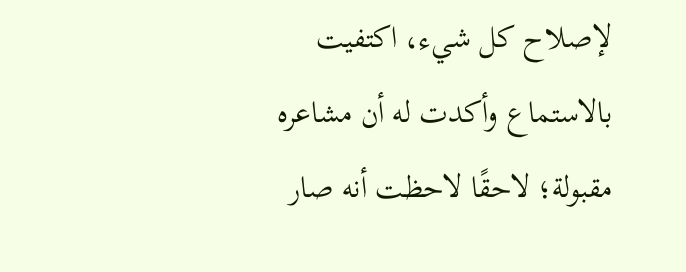لإصلاح كل شيء، اكتفيت بالاستماع وأكدت له أن مشاعره مقبولة؛ لاحقًا لاحظت أنه صار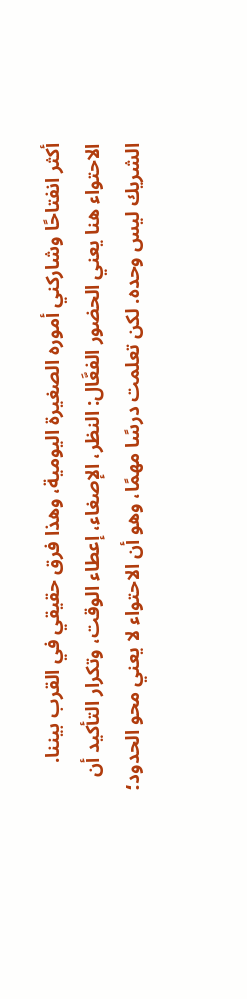أكثر انفتاحًا وشاركني أموره الصغيرة اليومية، وهذا فرق حقيقي في القرب بيننا.
الاحتواء هنا يعني الحضور الفعَّال: النظر، الإصغاء، إعطاء الوقت، وتكرار التأكيد أن الشريك ليس وحده. لكن تعلمت درسًا مهمًا، وهو أن الاحتواء لا يعني محو الحدود؛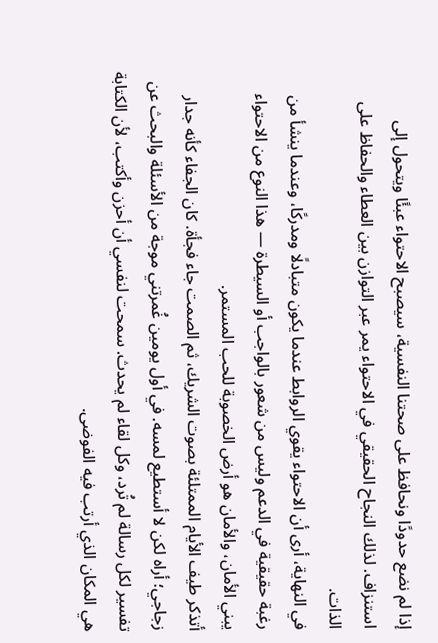إذا لم نضع حدودًا ونحافظ على صحتنا النفسية، سيصبح الاحتواء عبئًا ويتحول إلى استنزاف. لذلك النجاح الحقيقي في الاحتواء يمر عبر التوازن بين العطاء والحفاظ على الذات.
في النهاية، أرى أن الاحتواء يقوي الروابط عندما يكون متبادلًا ومدركًا، وعندما ينشأ من رغبة حقيقية في الدعم وليس من شعور بالواجب أو السيطرة — هذا النوع من الاحتواء يبني الأمان، والأمان هو أرض الخصوبة للحب المستمر.
أتذكر طيف الأيام الممتلئة بصوت الشريك، ثم الصمت جاء فجأة. كان الجفاء كأنه جدار زجاجي؛ أراه لكن لا أستطيع لمسه. في أول يومين غُمرتني موجة من الأسئلة والبحث عن تفسير لكل رسالة لم تُرد، وكل لقاء لم يحدث. سمحت لنفسي أن أحزن وأكتب، لأن الكتابة هي المكان الذي أرتب فيه الفوضى.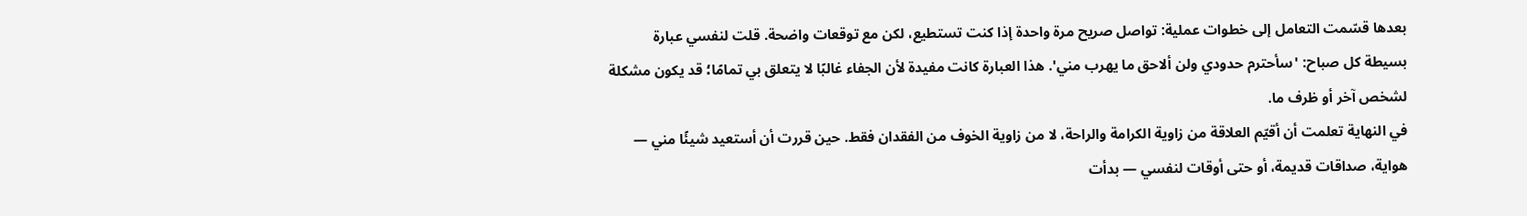بعدها قسّمت التعامل إلى خطوات عملية: تواصل صريح مرة واحدة إذا كنت تستطيع، لكن مع توقعات واضحة. قلت لنفسي عبارة بسيطة كل صباح: 'سأحترم حدودي ولن ألاحق ما يهرب مني'. هذا العبارة كانت مفيدة لأن الجفاء غالبًا لا يتعلق بي تمامًا؛ قد يكون مشكلة لشخص آخر أو ظرف ما.
في النهاية تعلمت أن أقيّم العلاقة من زاوية الكرامة والراحة، لا من زاوية الخوف من الفقدان فقط. حين قررت أن أستعيد شيئًا مني — هواية، صداقات قديمة، أو حتى أوقات لنفسي — بدأت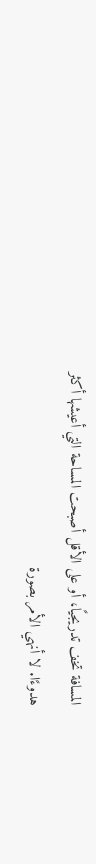المسافة تخف تدريجيًا، أو على الأقل أصبحت المساحة التي أعيشها أكثر هدوءًا. لا أنهي الأمر بصورة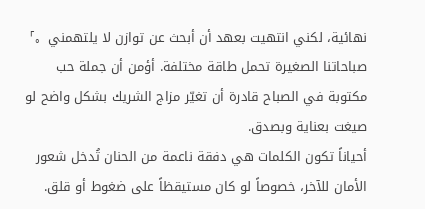نهائية، لكني انتهيت بعهد أن أبحث عن توازن لا يلتهمني。」
صباحاتنا الصغيرة تحمل طاقة مختلفة. أؤمن أن جملة حب مكتوبة في الصباح قادرة أن تغيّر مزاج الشريك بشكل واضح لو صيغت بعناية وبصدق.
أحياناً تكون الكلمات هي دفقة ناعمة من الحنان تُدخل شعور الأمان للآخر، خصوصاً لو كان مستيقظاً على ضغوط أو قلق.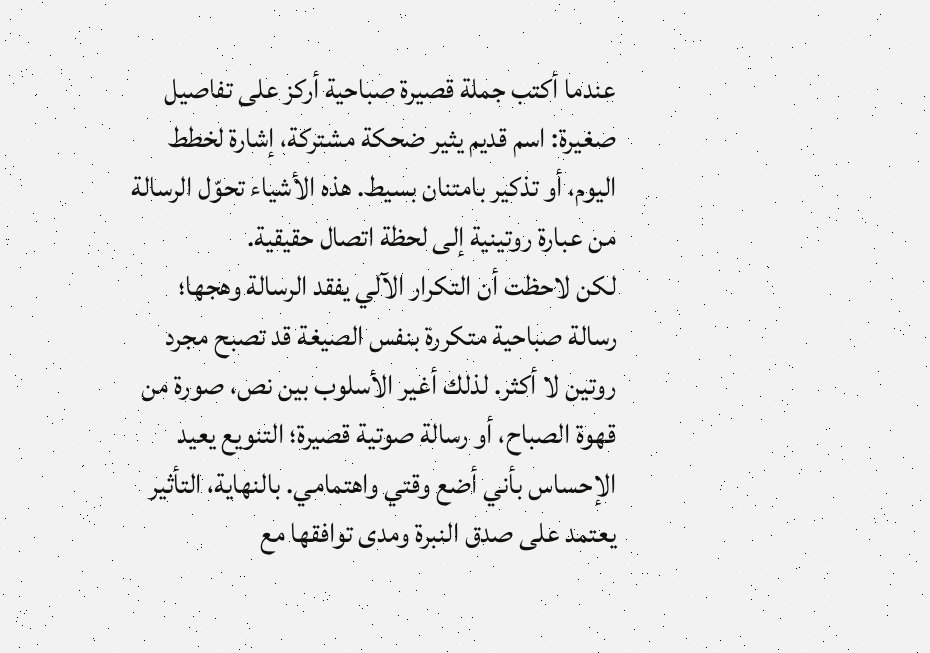عندما أكتب جملة قصيرة صباحية أركز على تفاصيل صغيرة: اسم قديم يثير ضحكة مشتركة، إشارة لخطط اليوم، أو تذكير بامتنان بسيط. هذه الأشياء تحوّل الرسالة من عبارة روتينية إلى لحظة اتصال حقيقية.
لكن لاحظت أن التكرار الآلي يفقد الرسالة وهجها؛ رسالة صباحية متكررة بنفس الصيغة قد تصبح مجرد روتين لا أكثر. لذلك أغير الأسلوب بين نص، صورة من قهوة الصباح، أو رسالة صوتية قصيرة؛ التنويع يعيد الإحساس بأني أضع وقتي واهتمامي. بالنهاية، التأثير يعتمد على صدق النبرة ومدى توافقها مع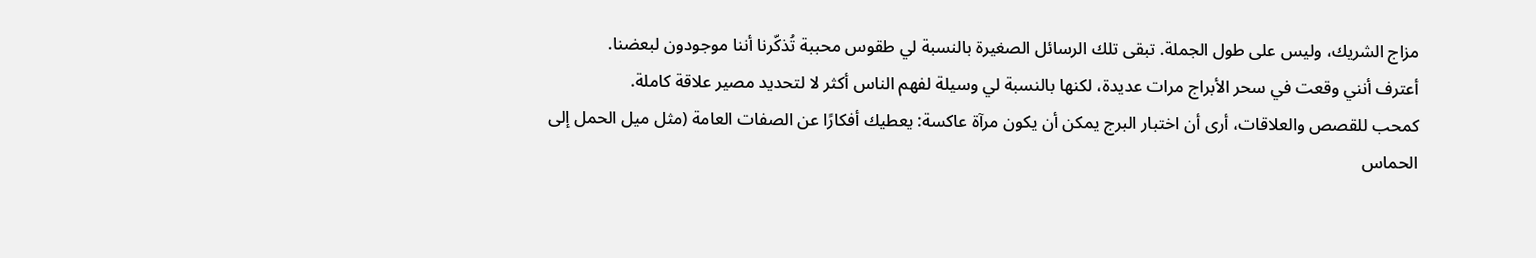مزاج الشريك، وليس على طول الجملة. تبقى تلك الرسائل الصغيرة بالنسبة لي طقوس محببة تُذكّرنا أننا موجودون لبعضنا.
أعترف أنني وقعت في سحر الأبراج مرات عديدة، لكنها بالنسبة لي وسيلة لفهم الناس أكثر لا لتحديد مصير علاقة كاملة.
كمحب للقصص والعلاقات، أرى أن اختبار البرج يمكن أن يكون مرآة عاكسة: يعطيك أفكارًا عن الصفات العامة (مثل ميل الحمل إلى الحماس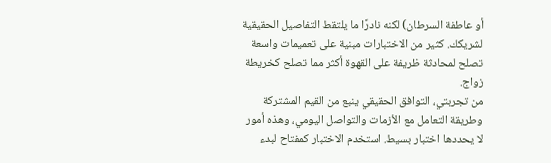أو عاطفة السرطان) لكنه نادرًا ما يلتقط التفاصيل الحقيقية لشريكك. كثير من الاختبارات مبنية على تعميمات واسعة تصلح لمحادثة ظريفة على القهوة أكثر مما تصلح كخريطة زواج.
من تجربتي، التوافق الحقيقي ينبع من القيم المشتركة وطريقة التعامل مع الأزمات والتواصل اليومي، وهذه أمور لا يحددها اختبار بسيط. استخدم الاختبار كمفتاح لبدء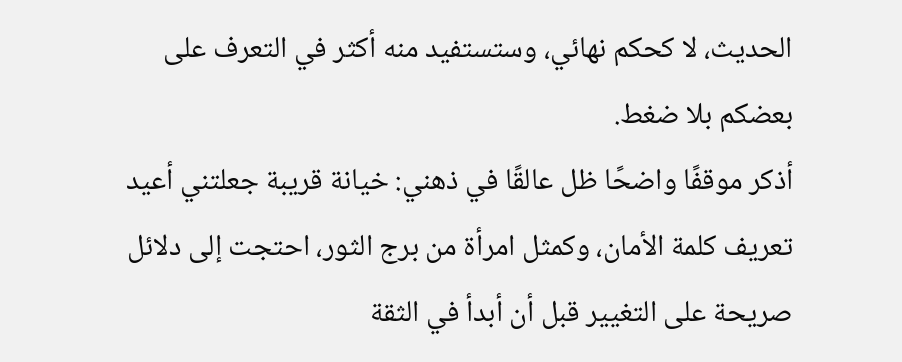الحديث، لا كحكم نهائي، وستستفيد منه أكثر في التعرف على بعضكم بلا ضغط.
أذكر موقفًا واضحًا ظل عالقًا في ذهني: خيانة قريبة جعلتني أعيد تعريف كلمة الأمان، وكمثل امرأة من برج الثور، احتجت إلى دلائل صريحة على التغيير قبل أن أبدأ في الثقة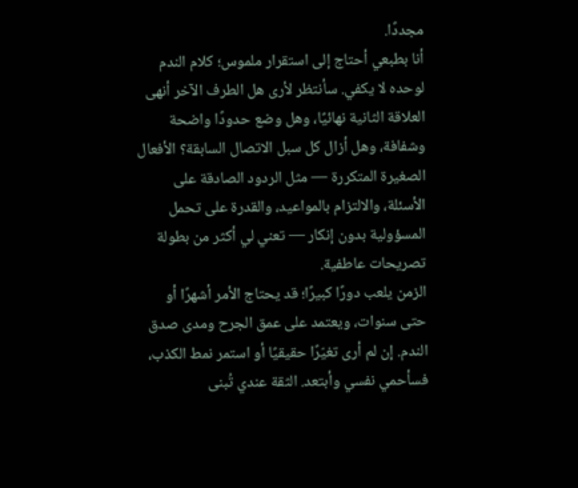مجددًا.
أنا بطبعي أحتاج إلى استقرار ملموس؛ كلام الندم لوحده لا يكفي. سأنتظر لأرى هل الطرف الآخر أنهى العلاقة الثانية نهائيًا، وهل وضع حدودًا واضحة وشفافة، وهل أزال كل سبل الاتصال السابقة؟ الأفعال الصغيرة المتكررة — مثل الردود الصادقة على الأسئلة، والالتزام بالمواعيد، والقدرة على تحمل المسؤولية بدون إنكار — تعني لي أكثر من بطولة تصريحات عاطفية.
الزمن يلعب دورًا كبيرًا؛ قد يحتاج الأمر أشهرًا أو حتى سنوات، ويعتمد على عمق الجرح ومدى صدق الندم. إن لم أرى تغيّرًا حقيقيًا أو استمر نمط الكذب، فسأحمي نفسي وأبتعد. الثقة عندي تُبنى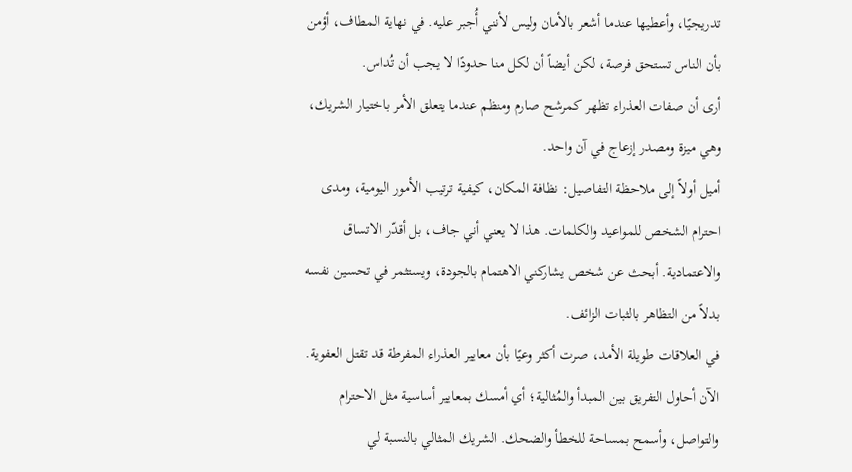تدريجيًا، وأعطيها عندما أشعر بالأمان وليس لأنني أُجبر عليه. في نهاية المطاف، أؤمن بأن الناس تستحق فرصة، لكن أيضاً أن لكل منا حدودًا لا يجب أن تُداس.
أرى أن صفات العذراء تظهر كمرشح صارم ومنظم عندما يتعلق الأمر باختيار الشريك، وهي ميزة ومصدر إزعاج في آن واحد.
أميل أولاً إلى ملاحظة التفاصيل: نظافة المكان، كيفية ترتيب الأمور اليومية، ومدى احترام الشخص للمواعيد والكلمات. هذا لا يعني أني جاف، بل أقدّر الاتساق والاعتمادية. أبحث عن شخص يشاركني الاهتمام بالجودة، ويستثمر في تحسين نفسه بدلاً من التظاهر بالثبات الزائف.
في العلاقات طويلة الأمد، صرت أكثر وعيًا بأن معايير العذراء المفرطة قد تقتل العفوية. الآن أحاول التفريق بين المبدأ والمُثالية؛ أي أمسك بمعايير أساسية مثل الاحترام والتواصل، وأسمح بمساحة للخطأ والضحك. الشريك المثالي بالنسبة لي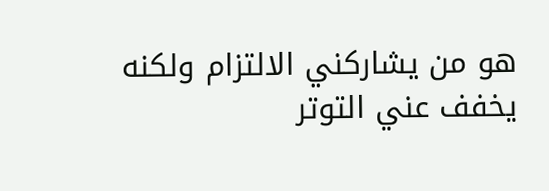هو من يشاركني الالتزام ولكنه يخفف عني التوتر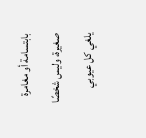بابتسامة أو مغامرة صغيرة، وليس شخصًا يلغي كل عيوبي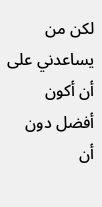لكن من يساعدني على أن أكون أفضل دون أن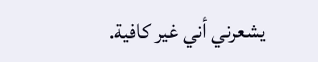يشعرني أني غير كافية.